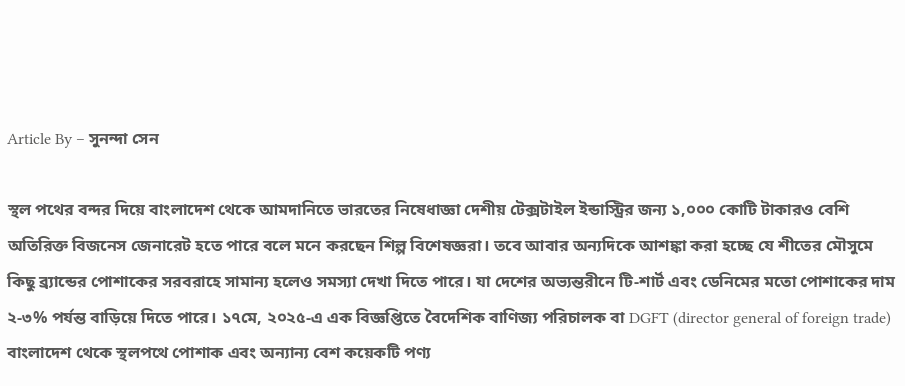Article By – সুনন্দা সেন

স্থল পথের বন্দর দিয়ে বাংলাদেশ থেকে আমদানিতে ভারতের নিষেধাজ্ঞা দেশীয় টেক্সটাইল ইন্ডাস্ট্রির জন্য ১,০০০ কোটি টাকারও বেশি অতিরিক্ত বিজনেস জেনারেট হতে পারে বলে মনে করছেন শিল্প বিশেষজ্ঞরা। তবে আবার অন্যদিকে আশঙ্কা করা হচ্ছে যে শীতের মৌসুমে কিছু ব্র্যান্ডের পোশাকের সরবরাহে সামান্য হলেও সমস্যা দেখা দিতে পারে। যা দেশের অভ্যন্তরীনে টি-শার্ট এবং ডেনিমের মতো পোশাকের দাম ২-৩% পর্যন্ত বাড়িয়ে দিতে পারে। ১৭মে, ২০২৫-এ এক বিজ্ঞপ্তিতে বৈদেশিক বাণিজ্য পরিচালক বা DGFT (director general of foreign trade) বাংলাদেশ থেকে স্থলপথে পোশাক এবং অন্যান্য বেশ কয়েকটি পণ্য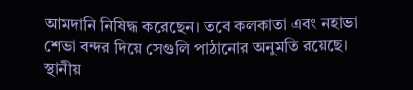আমদানি নিষিদ্ধ করেছেন। তবে কলকাতা এবং নহাভা শেভা বন্দর দিয়ে সেগুলি পাঠানোর অনুমতি রয়েছে।
স্থানীয়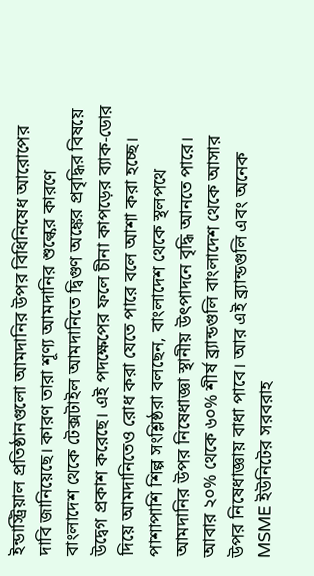ইন্ডাস্ট্রিয়াল প্রতিষ্ঠানগুলো আমদানির উপর বিধিনিষেধ আরোপের দাবি জানিয়েছে। কারণ তারা শূণ্য আমদানির শুল্কের কারণে বাংলাদেশ থেকে টেক্সটাইল আমদানিতে দ্বিগুণ অঙ্কের প্রবৃদ্ধির বিষয়ে উদ্বেগ প্রকাশ করেছে। এই পদক্ষেপের ফলে চীনা কাপড়ের ব্যাক-ডোর দিয়ে আমদানিতেও রোধ করা যেতে পারে বলে আশা করা হচ্ছে। পাশাপাশি শিল্প সংশ্লিষ্ঠরা বলছেন, বাংলাদেশ থেকে স্থলপথে আমদানির উপর নিষেধাজ্ঞা স্থানীয় উৎপাদনে বৃদ্ধি আনতে পারে। আবার ২০% থেকে ৬০% শীর্ষ ব্র্যান্ডগুলি বাংলাদেশ থেকে আসার উপর নিষেধাজ্ঞায় বাধা পাবে। আর এই ব্র্যান্ডগুলি এবং অনেক MSME ইউনিটের সরবরাহ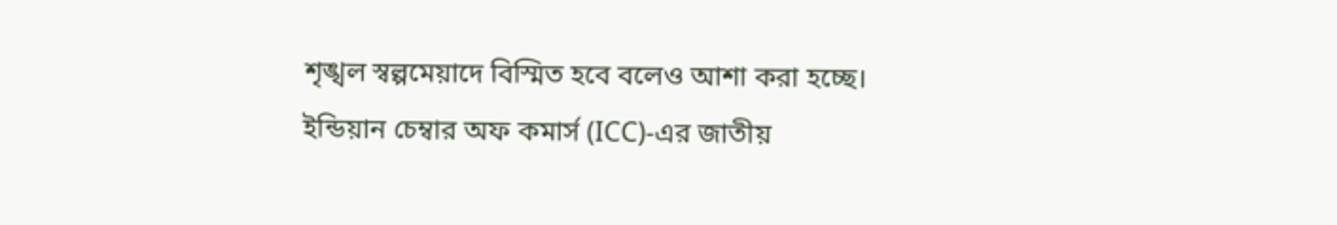শৃঙ্খল স্বল্পমেয়াদে বিস্মিত হবে বলেও আশা করা হচ্ছে।
ইন্ডিয়ান চেম্বার অফ কমার্স (ICC)-এর জাতীয়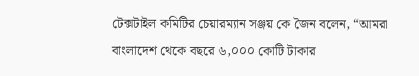টেক্সটাইল কমিটির চেয়ারম্যান সঞ্জয় কে জৈন বলেন, “আমরা বাংলাদেশ থেকে বছরে ৬,০০০ কোটি টাকার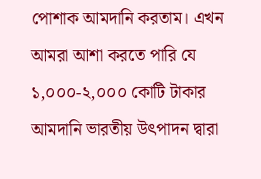পোশাক আমদানি করতাম। এখন আমরা আশা করতে পারি যে ১,০০০-২,০০০ কোটি টাকার আমদানি ভারতীয় উৎপাদন দ্বারা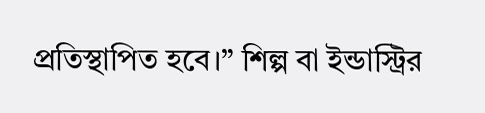প্রতিস্থাপিত হবে।” শিল্প বা ইন্ডাস্ট্রির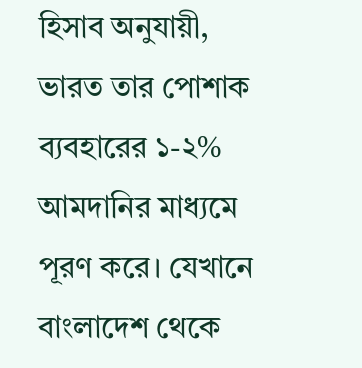হিসাব অনুযায়ী, ভারত তার পোশাক ব্যবহারের ১-২% আমদানির মাধ্যমে পূরণ করে। যেখানে বাংলাদেশ থেকে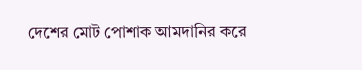দেশের মোট পোশাক আমদানির করে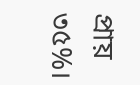প্রায় ৩৫%।